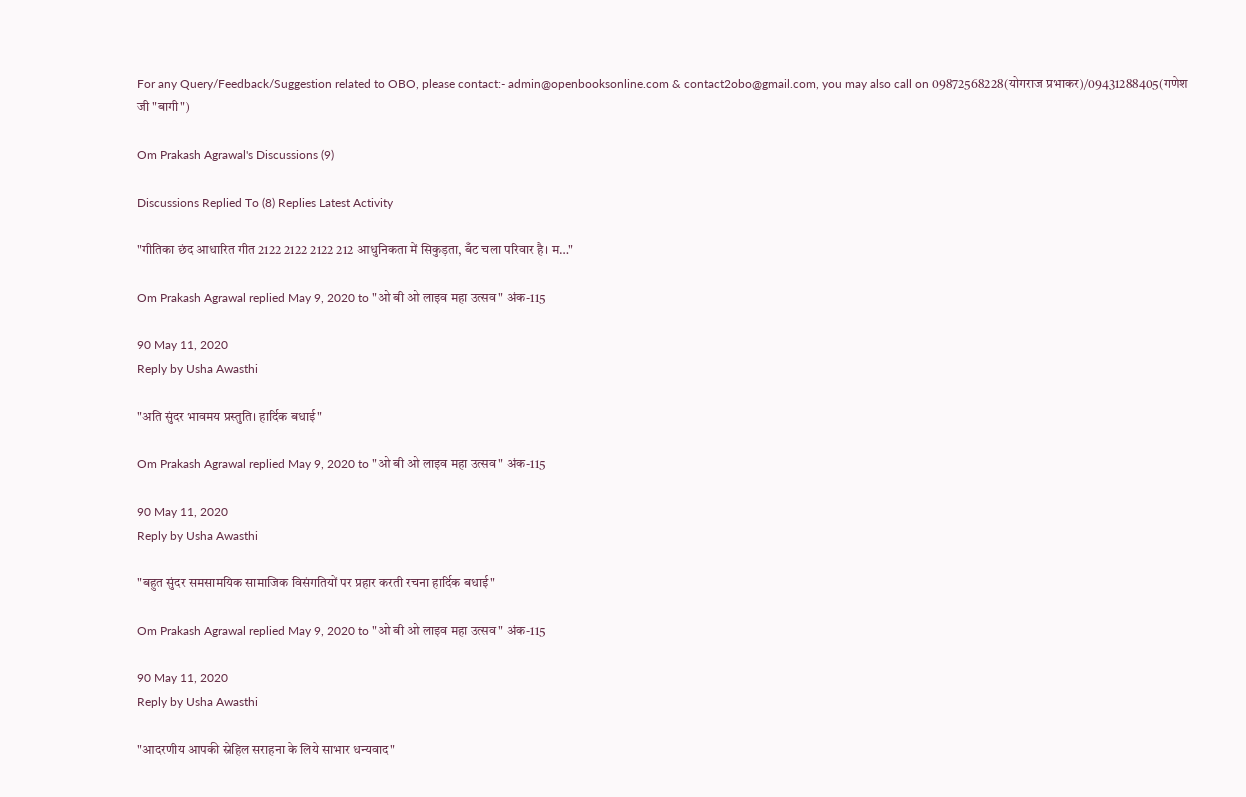For any Query/Feedback/Suggestion related to OBO, please contact:- admin@openbooksonline.com & contact2obo@gmail.com, you may also call on 09872568228(योगराज प्रभाकर)/09431288405(गणेश जी "बागी")

Om Prakash Agrawal's Discussions (9)

Discussions Replied To (8) Replies Latest Activity

"गीतिका छंद आधारित गीत 2122 2122 2122 212 आधुनिकता में सिकुड़ता, बँट चला परिवार है। म…"

Om Prakash Agrawal replied May 9, 2020 to "ओ बी ओ लाइव महा उत्सव" अंक-115

90 May 11, 2020
Reply by Usha Awasthi

"अति सुंदर भावमय प्रस्तुति। हार्दिक बधाई"

Om Prakash Agrawal replied May 9, 2020 to "ओ बी ओ लाइव महा उत्सव" अंक-115

90 May 11, 2020
Reply by Usha Awasthi

"बहुत सुंदर समसामयिक सामाजिक विसंगतियों पर प्रहार करती रचना हार्दिक बधाई"

Om Prakash Agrawal replied May 9, 2020 to "ओ बी ओ लाइव महा उत्सव" अंक-115

90 May 11, 2020
Reply by Usha Awasthi

"आदरणीय आपकी स्नेहिल सराहना के लिये साभार धन्यवाद"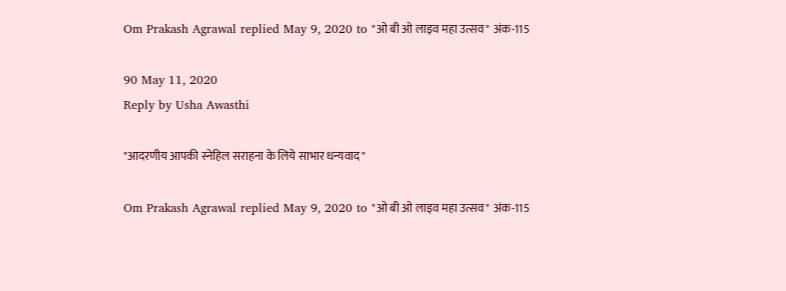Om Prakash Agrawal replied May 9, 2020 to "ओ बी ओ लाइव महा उत्सव" अंक-115

90 May 11, 2020
Reply by Usha Awasthi

"आदरणीय आपकी स्नेहिल सराहना के लिये साभार धन्यवाद"

Om Prakash Agrawal replied May 9, 2020 to "ओ बी ओ लाइव महा उत्सव" अंक-115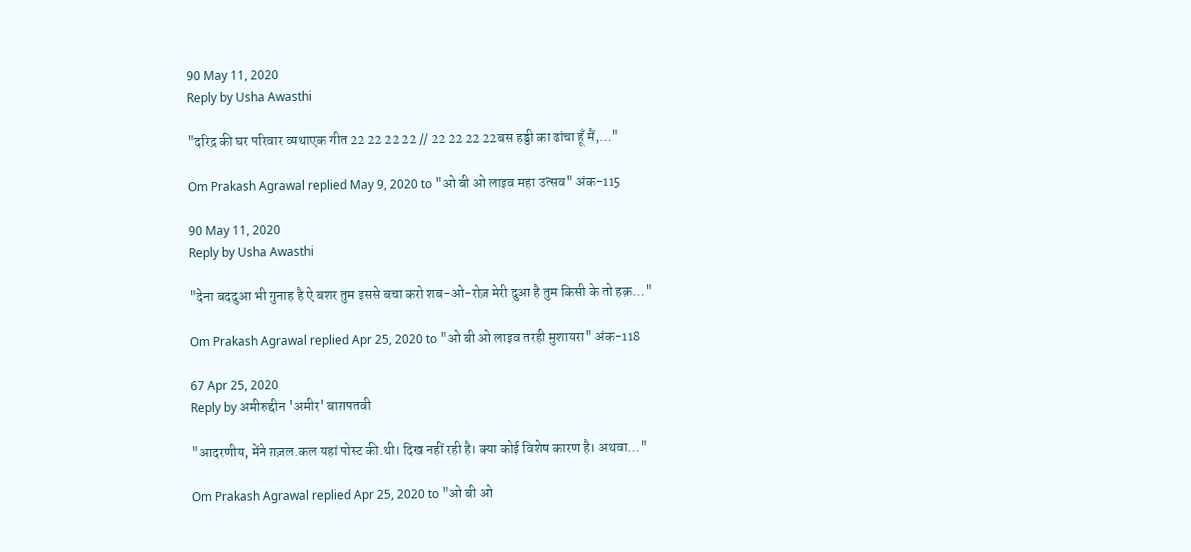90 May 11, 2020
Reply by Usha Awasthi

"दरिद्र की घर परिवार व्यथाएक गीत 22 22 22 22 // 22 22 22 22बस हड्डी का ढांचा हूँ मैं,…"

Om Prakash Agrawal replied May 9, 2020 to "ओ बी ओ लाइव महा उत्सव" अंक-115

90 May 11, 2020
Reply by Usha Awasthi

"देना बददुआ भी गुनाह है ऐ बशर तुम इससे बचा करो शब-ओ-रोज़ मेरी दुआ है तुम किसी के तो हक़…"

Om Prakash Agrawal replied Apr 25, 2020 to "ओ बी ओ लाइव तरही मुशायरा" अंक-118

67 Apr 25, 2020
Reply by अमीरुद्दीन 'अमीर' बाग़पतवी

"आदरणीय, मेंने ग़ज़ल.कल यहां पोस्ट की.थी। दिख नहीं रही है। क्या कोई विशेष कारण है। अथवा…"

Om Prakash Agrawal replied Apr 25, 2020 to "ओ बी ओ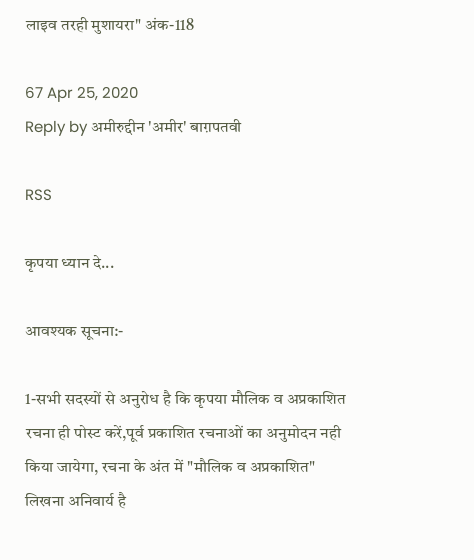लाइव तरही मुशायरा" अंक-118

67 Apr 25, 2020
Reply by अमीरुद्दीन 'अमीर' बाग़पतवी

RSS

कृपया ध्यान दे...

आवश्यक सूचना:-

1-सभी सदस्यों से अनुरोध है कि कृपया मौलिक व अप्रकाशित रचना ही पोस्ट करें,पूर्व प्रकाशित रचनाओं का अनुमोदन नही किया जायेगा, रचना के अंत में "मौलिक व अप्रकाशित" लिखना अनिवार्य है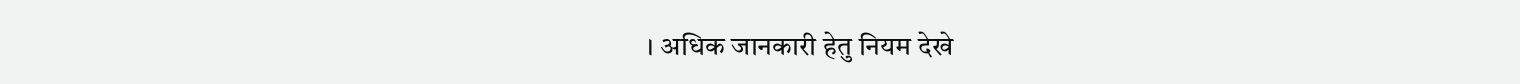। अधिक जानकारी हेतु नियम देखे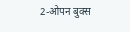2-ओपन बुक्स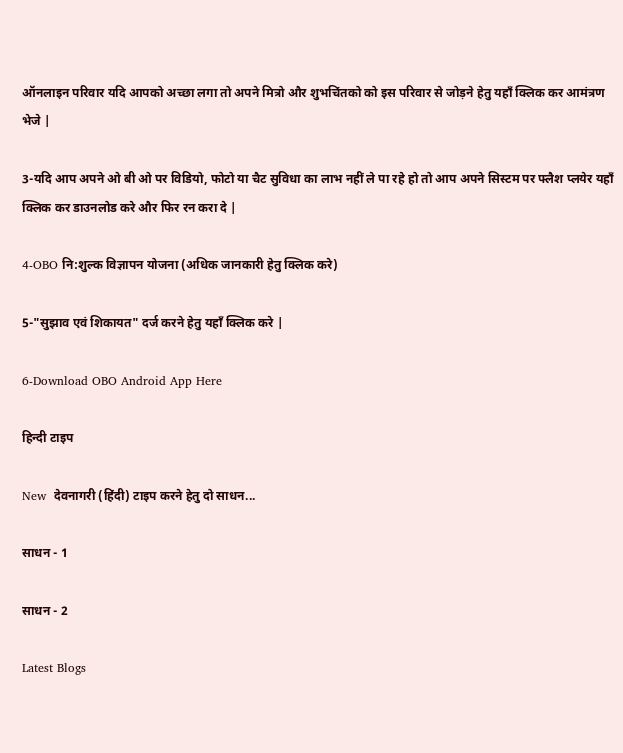ऑनलाइन परिवार यदि आपको अच्छा लगा तो अपने मित्रो और शुभचिंतको को इस परिवार से जोड़ने हेतु यहाँ क्लिक कर आमंत्रण भेजे |

3-यदि आप अपने ओ बी ओ पर विडियो, फोटो या चैट सुविधा का लाभ नहीं ले पा रहे हो तो आप अपने सिस्टम पर फ्लैश प्लयेर यहाँ क्लिक कर डाउनलोड करे और फिर रन करा दे |

4-OBO नि:शुल्क विज्ञापन योजना (अधिक जानकारी हेतु क्लिक करे)

5-"सुझाव एवं शिकायत" दर्ज करने हेतु यहाँ क्लिक करे |

6-Download OBO Android App Here

हिन्दी टाइप

New  देवनागरी (हिंदी) टाइप करने हेतु दो साधन...

साधन - 1

साधन - 2

Latest Blogs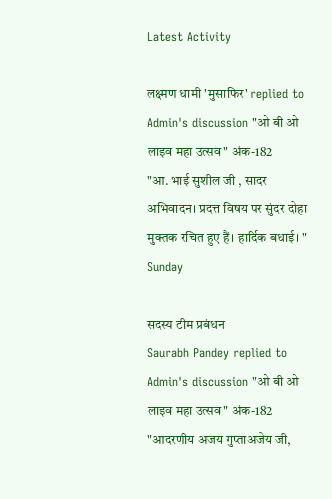Latest Activity

लक्ष्मण धामी 'मुसाफिर' replied to Admin's discussion "ओ बी ओ लाइव महा उत्सव" अंक-182
"आ. भाई सुशील जी , सादर अभिवादन। प्रदत्त विषय पर सुंदर दोहा मुक्तक रचित हुए हैं। हार्दिक बधाई। "
Sunday

सदस्य टीम प्रबंधन
Saurabh Pandey replied to Admin's discussion "ओ बी ओ लाइव महा उत्सव" अंक-182
"आदरणीय अजय गुप्ताअजेय जी,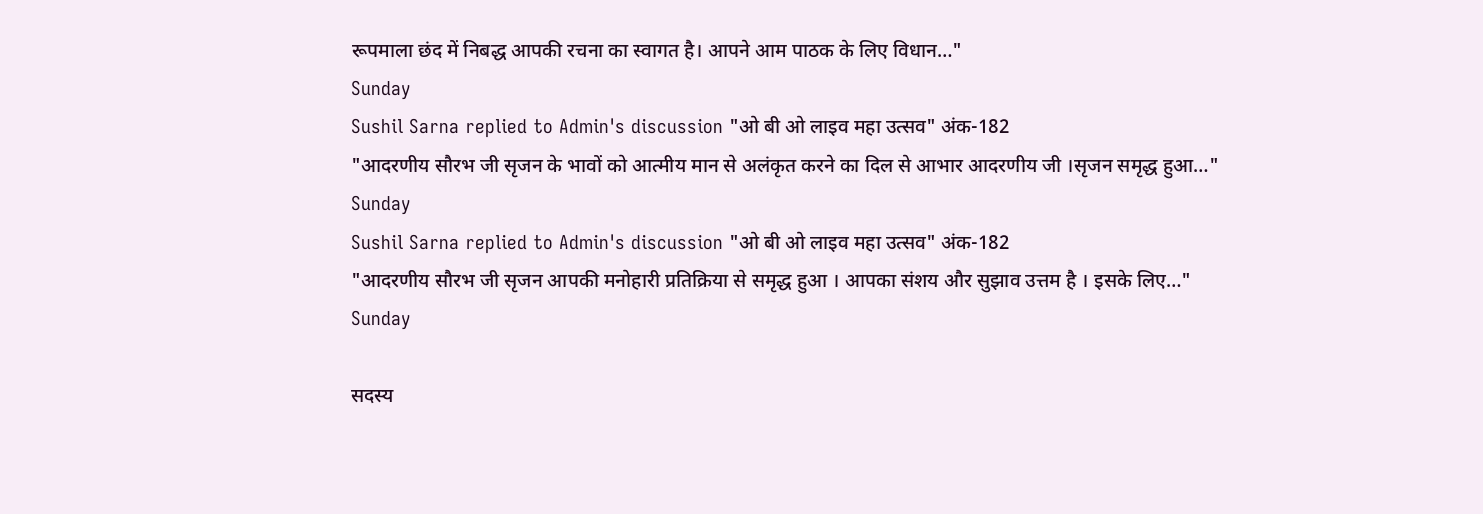रूपमाला छंद में निबद्ध आपकी रचना का स्वागत है। आपने आम पाठक के लिए विधान…"
Sunday
Sushil Sarna replied to Admin's discussion "ओ बी ओ लाइव महा उत्सव" अंक-182
"आदरणीय सौरभ जी सृजन के भावों को आत्मीय मान से अलंकृत करने का दिल से आभार आदरणीय जी ।सृजन समृद्ध हुआ…"
Sunday
Sushil Sarna replied to Admin's discussion "ओ बी ओ लाइव महा उत्सव" अंक-182
"आदरणीय सौरभ जी सृजन आपकी मनोहारी प्रतिक्रिया से समृद्ध हुआ । आपका संशय और सुझाव उत्तम है । इसके लिए…"
Sunday

सदस्य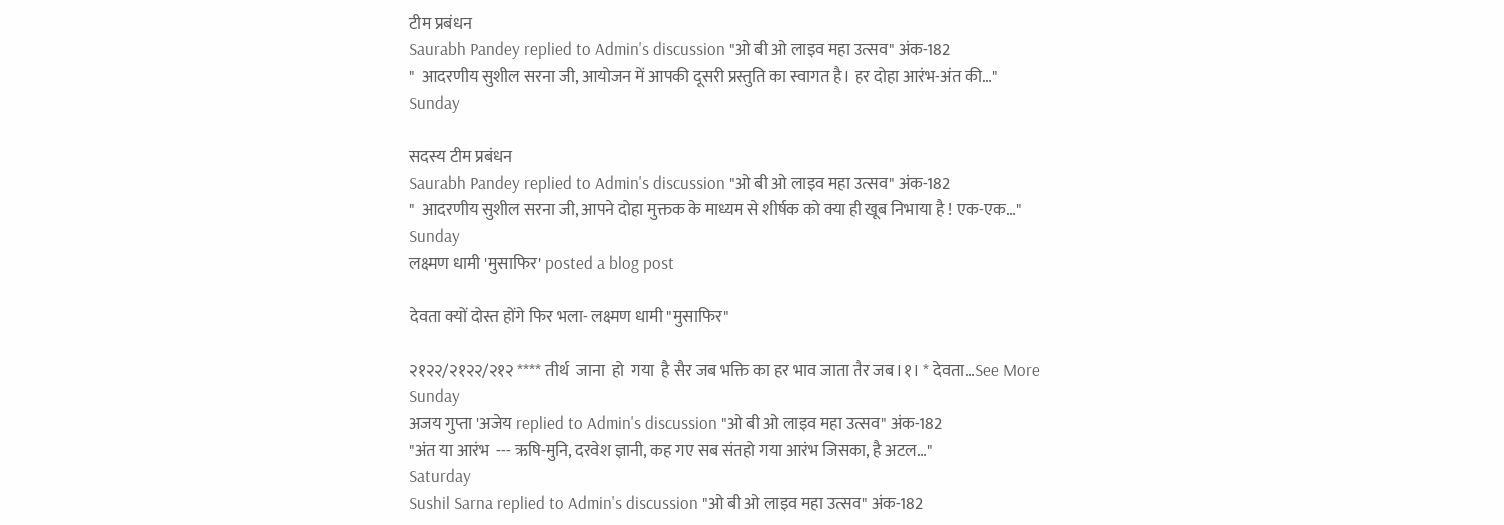टीम प्रबंधन
Saurabh Pandey replied to Admin's discussion "ओ बी ओ लाइव महा उत्सव" अंक-182
"  आदरणीय सुशील सरना जी, आयोजन में आपकी दूसरी प्रस्तुति का स्वागत है। हर दोहा आरंभ-अंत की…"
Sunday

सदस्य टीम प्रबंधन
Saurabh Pandey replied to Admin's discussion "ओ बी ओ लाइव महा उत्सव" अंक-182
"  आदरणीय सुशील सरना जी, आपने दोहा मुक्तक के माध्यम से शीर्षक को क्या ही खूब निभाया है ! एक-एक…"
Sunday
लक्ष्मण धामी 'मुसाफिर' posted a blog post

देवता क्यों दोस्त होंगे फिर भला- लक्ष्मण धामी "मुसाफिर"

२१२२/२१२२/२१२ **** तीर्थ  जाना  हो  गया  है सैर जब भक्ति का हर भाव जाता तैर जब।१। * देवता…See More
Sunday
अजय गुप्ता 'अजेय replied to Admin's discussion "ओ बी ओ लाइव महा उत्सव" अंक-182
"अंत या आरंभ  --- ऋषि-मुनि, दरवेश ज्ञानी, कह गए सब संतहो गया आरंभ जिसका, है अटल…"
Saturday
Sushil Sarna replied to Admin's discussion "ओ बी ओ लाइव महा उत्सव" अंक-182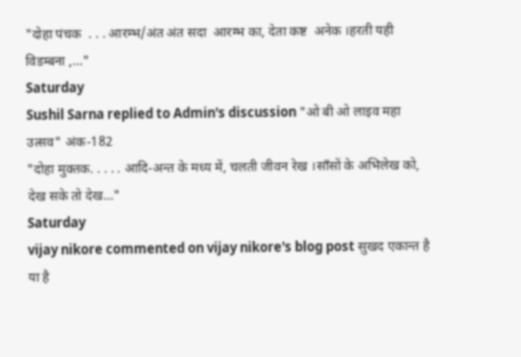"दोहा पंचक  . . . आरम्भ/अंत अंत सदा  आरम्भ का, देता कष्ट  अनेक ।हरती यही विडम्बना ,…"
Saturday
Sushil Sarna replied to Admin's discussion "ओ बी ओ लाइव महा उत्सव" अंक-182
"दोहा मुक्तक. . . . . आदि-अन्त के मध्य में, चलती जीवन रेख ।साँसों के अभिलेख को, देख सके तो देख…"
Saturday
vijay nikore commented on vijay nikore's blog post सुखद एकान्त है या है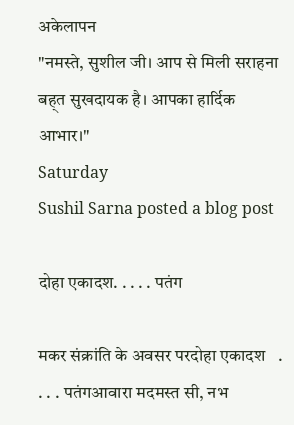अकेलापन
"नमस्ते, सुशील जी। आप से मिली सराहना बह्त सुखदायक है। आपका हार्दिक आभार।"
Saturday
Sushil Sarna posted a blog post

दोहा एकादश. . . . . पतंग

मकर संक्रांति के अवसर परदोहा एकादश   . . . . पतंगआवारा मदमस्त सी, नभ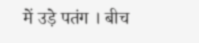में उड़े पतंग । बीच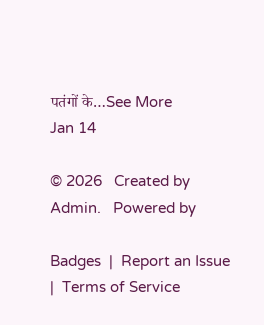पतंगों के…See More
Jan 14

© 2026   Created by Admin.   Powered by

Badges  |  Report an Issue  |  Terms of Service